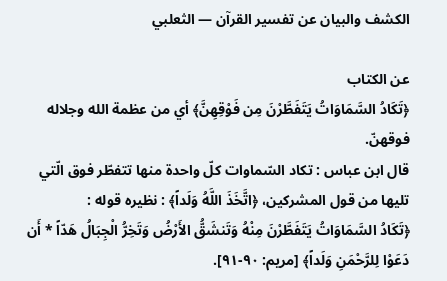الكشف والبيان عن تفسير القرآن — الثعلبي

عن الكتاب
﴿تَكَادُ السَّمَاوَاتُ يَتَفَطَّرْنَ مِن فَوْقِهِنَّ﴾ أي من عظمة الله وجلاله فوقهنّ.
قال ابن عباس : تكاد السّماوات كلّ واحدة منها تتفطّر فوق الّتي تليها من قول المشركين، ﴿اتَّخَذَ اللَّهُ وَلَداً﴾ : نظيره قوله :
﴿تَكَادُ السَّمَاوَاتُ يَتَفَطَّرْنَ مِنْهُ وَتَنشَقُّ الأَرْضُ وَتَخِرُّ الْجِبَالُ هَدّاً * أَن دَعَوْا لِلرَّحْمَنِ وَلَداً﴾ [مريم: ٩٠-٩١].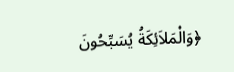﴿وَالْمَلاَئِكَةُ يُسَبِّحُونَ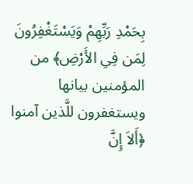بِحَمْدِ رَبِّهِمْ وَيَسْتَغْفِرُونَ لِمَن فِي الأَرْضِ﴾ من المؤمنين بيانها ويستغفرون للَّذين آمنوا ﴿أَلاَ إِنَّ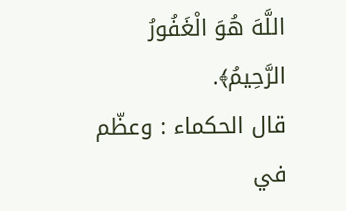اللَّهَ هُوَ الْغَفُورُ الرَّحِيمُ﴾.
قال الحكماء : وعظّم في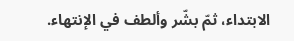الابتداء، ثمّ بشّر وألطف في الإنتهاء.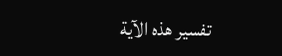تفسير هذه الآية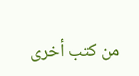من كتب أخرى